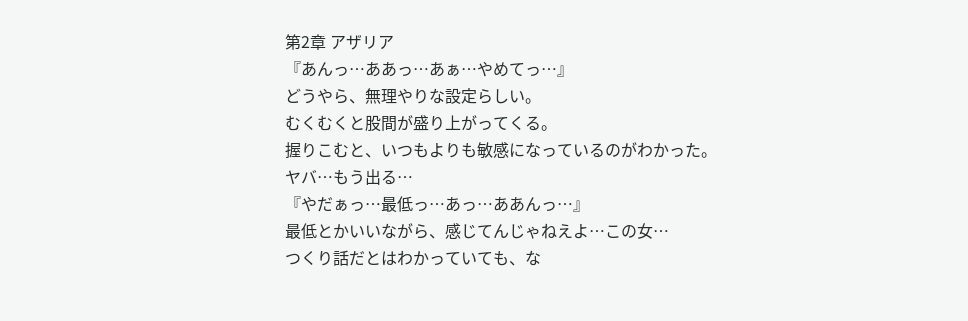第2章 アザリア
『あんっ…ああっ…あぁ…やめてっ…』
どうやら、無理やりな設定らしい。
むくむくと股間が盛り上がってくる。
握りこむと、いつもよりも敏感になっているのがわかった。
ヤバ…もう出る…
『やだぁっ…最低っ…あっ…ああんっ…』
最低とかいいながら、感じてんじゃねえよ…この女…
つくり話だとはわかっていても、な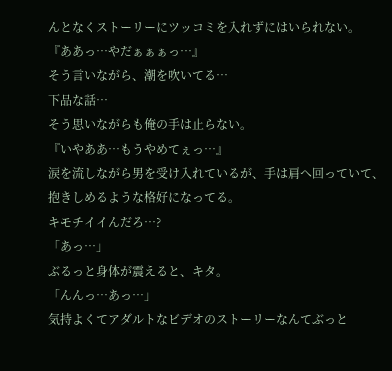んとなくストーリーにツッコミを入れずにはいられない。
『ああっ…やだぁぁぁっ…』
そう言いながら、潮を吹いてる…
下品な話…
そう思いながらも俺の手は止らない。
『いやああ…もうやめてぇっ…』
涙を流しながら男を受け入れているが、手は肩へ回っていて、抱きしめるような格好になってる。
キモチイイんだろ…?
「あっ…」
ぶるっと身体が震えると、キタ。
「んんっ…あっ…」
気持よくてアダルトなビデオのストーリーなんてぶっと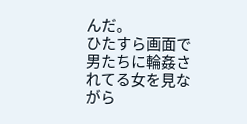んだ。
ひたすら画面で男たちに輪姦されてる女を見ながら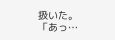扱いた。
「あっ…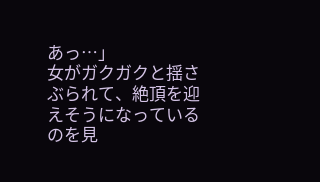あっ…」
女がガクガクと揺さぶられて、絶頂を迎えそうになっているのを見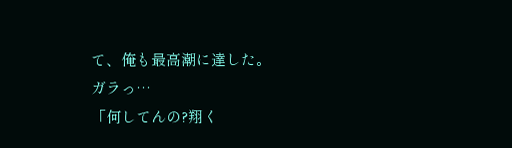て、俺も最高潮に達した。
ガラっ…
「何してんの?翔く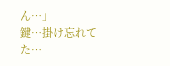ん…」
鍵…掛け忘れてた…